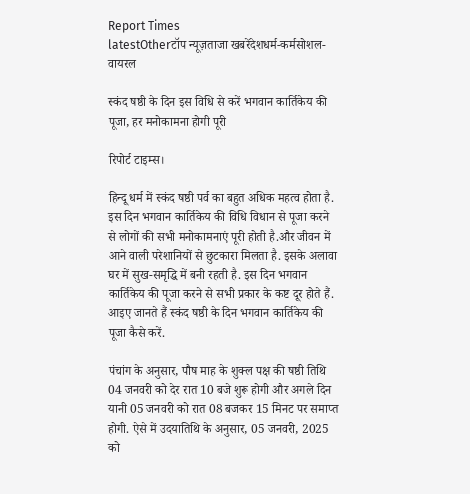Report Times
latestOtherटॉप न्यूज़ताजा खबरेंदेशधर्म-कर्मसोशल-वायरल

स्कंद षष्ठी के दिन इस विधि से करें भगवान कार्तिकेय की पूजा, हर मनोकामना होगी पूरी

रिपोर्ट टाइम्स।

हिन्दू धर्म में स्कंद षष्ठी पर्व का बहुत अधिक महत्व होता है. इस दिन भगवान कार्तिकेय की विधि विधान से पूजा करने से लोगों की सभी मनोकामनाएं पूरी होती है.और जीवन में आने वाली परेशानियों से छुटकारा मिलता है. इसके अलावा घर में सुख-समृद्धि में बनी रहती है. इस दिन भगवान कार्तिकेय की पूजा करने से सभी प्रकार के कष्ट दूर होते हैं. आइए जानते हैं स्कंद षष्ठी के दिन भगवान कार्तिकेय की पूजा कैसे करें.

पंचांग के अनुसार, पौष माह के शुक्ल पक्ष की षष्ठी तिथि 04 जनवरी को देर रात 10 बजे शुरू होगी और अगले दिन यानी 05 जनवरी को रात 08 बजकर 15 मिनट पर समाप्त होगी. ऐसे में उदयातिथि के अनुसार, 05 जनवरी, 2025 को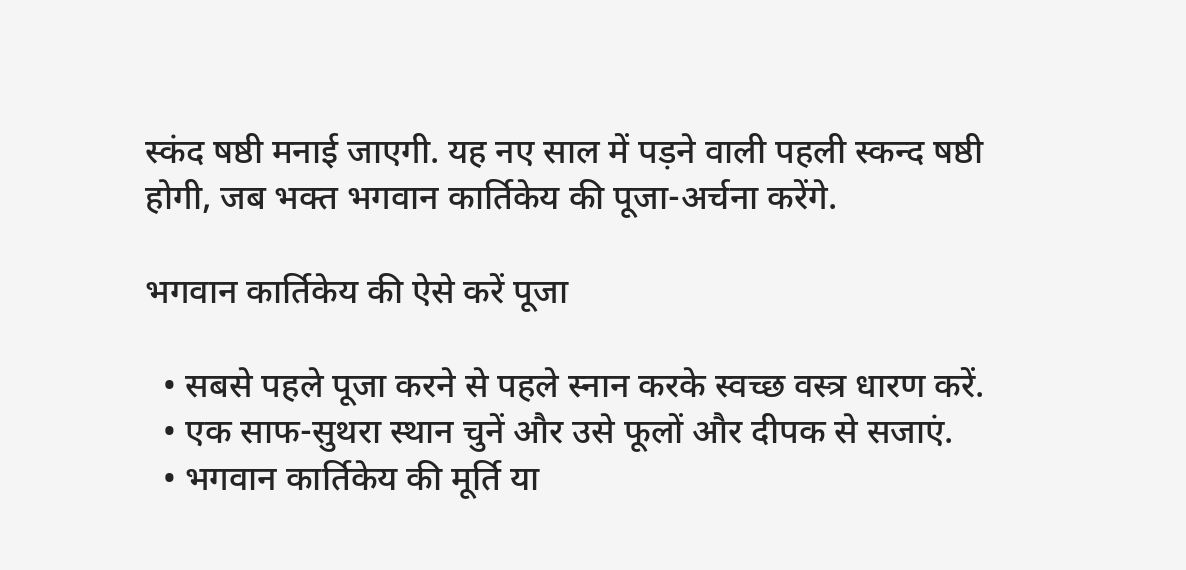स्कंद षष्ठी मनाई जाएगी. यह नए साल में पड़ने वाली पहली स्कन्द षष्ठी होगी, जब भक्त भगवान कार्तिकेय की पूजा-अर्चना करेंगे.

भगवान कार्तिकेय की ऐसे करें पूजा

  • सबसे पहले पूजा करने से पहले स्नान करके स्वच्छ वस्त्र धारण करें.
  • एक साफ-सुथरा स्थान चुनें और उसे फूलों और दीपक से सजाएं.
  • भगवान कार्तिकेय की मूर्ति या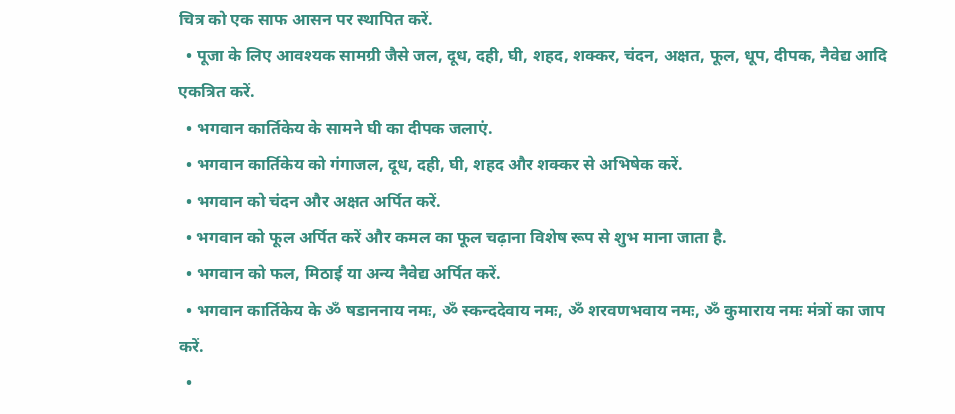चित्र को एक साफ आसन पर स्थापित करें.
  • पूजा के लिए आवश्यक सामग्री जैसे जल, दूध, दही, घी, शहद, शक्कर, चंदन, अक्षत, फूल, धूप, दीपक, नैवेद्य आदि एकत्रित करें.
  • भगवान कार्तिकेय के सामने घी का दीपक जलाएं.
  • भगवान कार्तिकेय को गंगाजल, दूध, दही, घी, शहद और शक्कर से अभिषेक करें.
  • भगवान को चंदन और अक्षत अर्पित करें.
  • भगवान को फूल अर्पित करें और कमल का फूल चढ़ाना विशेष रूप से शुभ माना जाता है.
  • भगवान को फल, मिठाई या अन्य नैवेद्य अर्पित करें.
  • भगवान कार्तिकेय के ॐ षडाननाय नमः, ॐ स्कन्ददेवाय नमः, ॐ शरवणभवाय नमः, ॐ कुमाराय नमः मंत्रों का जाप करें.
  •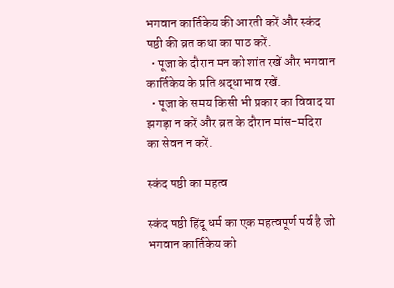भगवान कार्तिकेय की आरती करें और स्कंद षष्ठी की व्रत कथा का पाठ करें.
  • पूजा के दौरान मन को शांत रखें और भगवान कार्तिकेय के प्रति श्रद्धाभाव रखें.
  • पूजा के समय किसी भी प्रकार का विवाद या झगड़ा न करें और व्रत के दौरान मांस-मदिरा का सेवन न करें.

स्कंद षष्ठी का महत्व

स्कंद षष्ठी हिंदू धर्म का एक महत्वपूर्ण पर्व है जो भगवान कार्तिकेय को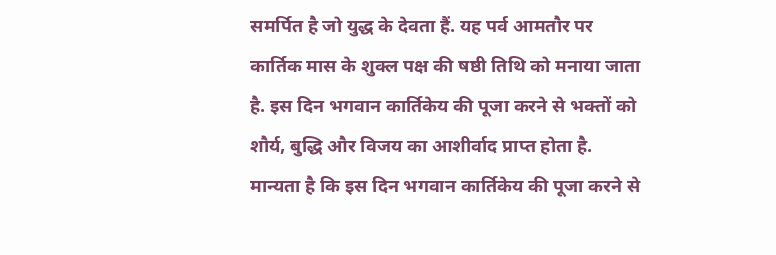समर्पित है जो युद्ध के देवता हैं. यह पर्व आमतौर पर कार्तिक मास के शुक्ल पक्ष की षष्ठी तिथि को मनाया जाता है. इस दिन भगवान कार्तिकेय की पूजा करने से भक्तों को शौर्य, बुद्धि और विजय का आशीर्वाद प्राप्त होता है. मान्यता है कि इस दिन भगवान कार्तिकेय की पूजा करने से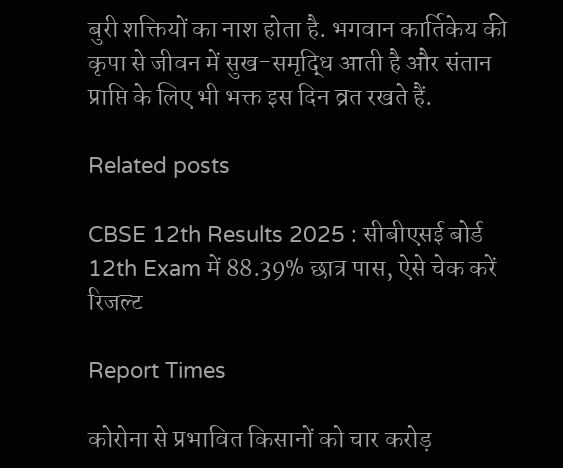बुरी शक्तियों का नाश होता है. भगवान कार्तिकेय की कृपा से जीवन में सुख-समृद्धि आती है और संतान प्राप्ति के लिए भी भक्त इस दिन व्रत रखते हैं.

Related posts

CBSE 12th Results 2025 : सीबीएसई बोर्ड 12th Exam में 88.39% छात्र पास, ऐसे चेक करें रिजल्ट

Report Times

कोरोना से प्रभावित किसानों को चार करोड़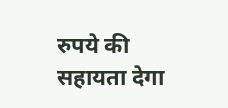रुपये की सहायता देगा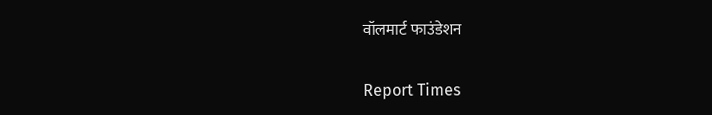वॉलमार्ट फाउंडेशन

Report Times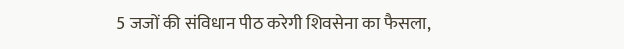5 जजों की संविधान पीठ करेगी शिवसेना का फैसला,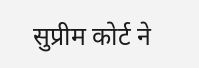सुप्रीम कोर्ट ने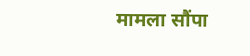मामला सौंपा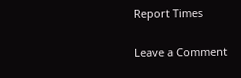Report Times

Leave a Comment